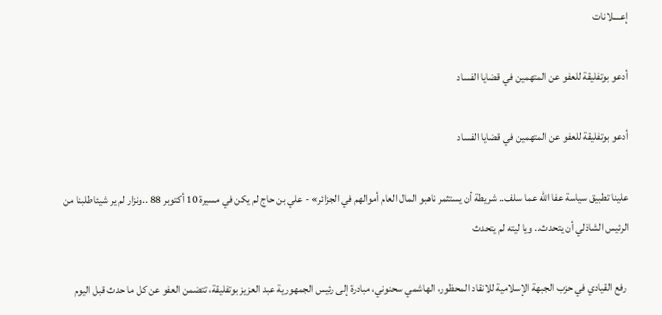إعــــلانات

أدعو بوتفليقة للعفو عن المتهمين في قضايا الفساد

أدعو بوتفليقة للعفو عن المتهمين في قضايا الفساد

علينا تطبيق سياسة عفا الله عما سلف.. شريطة أن يستثمر ناهبو المال العام أموالهم في الجزائر» - علي بن حاج لم يكن في مسيرة 10 أكتوبر 88 ..ونزار لم ير شيئاطلبنا من الرئيس الشاذلي أن يتحدث.. ويا ليته لم يتحدث

 رفع القيادي في حزب الجبهة الإسلامية للانقاد المحظور، الهاشمي سحنوني، مبادرة إلى رئيس الجمهورية عبد العزيز بوتفليقة، تتضمن العفو عن كل ما حدث قبل اليوم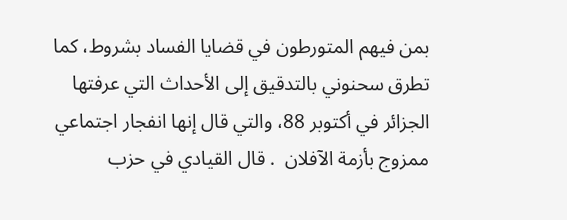بمن فيهم المتورطون في قضايا الفساد بشروط، كما تطرق سحنوني بالتدقيق إلى الأحداث التي عرفتها الجزائر في أكتوبر 88، والتي قال إنها انفجار اجتماعي ممزوج بأزمة الآفلان  . قال القيادي في حزب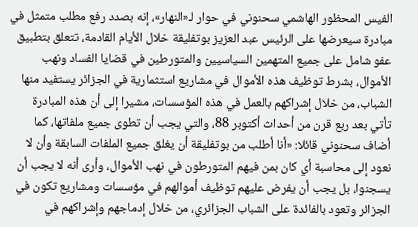الفيس المحظور الهاشمي سحنوني في حوار لـ«النهار»، إنه بصدد رفع مطلب متمثل في مبادرة سيعرضها على الرئيس عبد العزيز بوتفليقة خلال الأيام القادمة، تتعلق بتطبيق عفو شامل على جميع المتهمين السياسيين والمتورطين في قضايا الفساد ونهب الأموال، بشرط توظيف هذه الأموال في مشاريع استثمارية في الجزائر يستفيد منها الشباب، من خلال إشراكهم بالعمل في هذه المؤسسات، مشيرا إلى أن هذه المبادرة تأتي بعد ربع قرن من أحداث أكتوبر 88، والتي يجب أن تطوى جميع ملفاتها، كما أضاف سحنوني قائلا: «أنا أطلب من بوتفليقة أن يغلق جميع الملفات السابقة وأن لا نعود إلى محاسبة أي كان بمن فيهم المتورطون في نهب الأموال، وأرى أنه لا يجب أن يسجنوا، بل يجب أن يفرض عليهم توظيف أموالهم في مؤسسات ومشاريع تكون في الجزائر وتعود بالفائدة على الشباب الجزائري، من خلال إدماجهم وإشراكهم في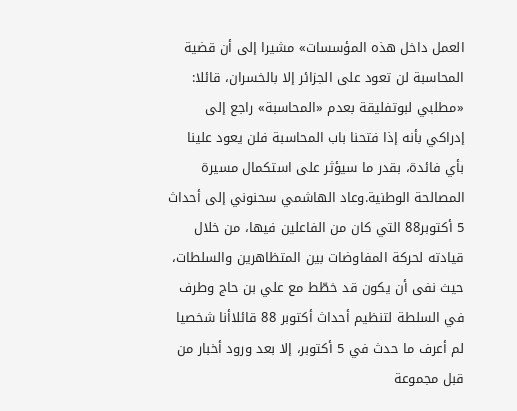العمل داخل هذه المؤسسات» مشيرا إلى أن قضية المحاسبة لن تعود على الجزائر إلا بالخسران، قائلا: «مطلبي لبوتفليقة بعدم «المحاسبة» راجع إلى إدراكي بأنه إذا فتحنا باب المحاسبة فلن يعود علينا بأي فائدة، بقدر ما سيؤثر على استكمال مسيرة المصالحة الوطنية.وعاد الهاشمي سحنوني إلى أحداث 5 أكتوبر88 التي كان من الفاعلين فيها، من خلال قيادته لحركة المفاوضات بين المتظاهرين والسلطات، حيث نفى أن يكون قد خطّط مع علي بن حاج وطرف في السلطة لتنظيم أحداث أكتوبر 88 قائلاأنا شخصيا لم أعرف ما حدث في 5 أكتوبر، إلا بعد ورود أخبار من قبل مجموعة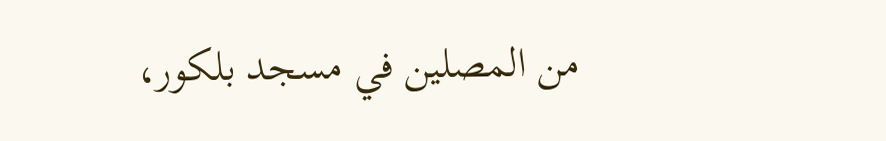من المصلين في مسجد بلكور،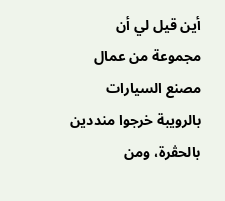أين قيل لي أن مجموعة من عمال مصنع السيارات بالرويبة خرجوا منددين بالحڤرة، ومن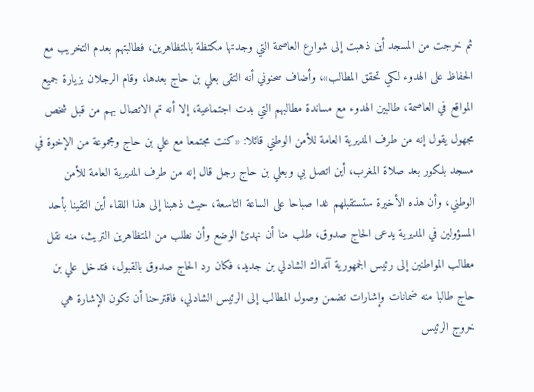ثم خرجت من المسجد أين ذهبت إلى شوارع العاصمة التي وجدتها مكتظة بالمتظاهرين، فطالبتهم بعدم التخريب مع الحفاظ على الهدوء لكي تحقق المطالب»، وأضاف سحنوني أنه التقى بعلي بن حاج بعدها، وقام الرجلان بزيارة جميع المواقع في العاصمة، طالبين الهدوء مع مساندة مطالبهم التي بدت اجتماعية، إلا أنه تم الاتصال بهم من قبل شخص مجهول يقول إنه من طرف المديرية العامة للأمن الوطني قائلا: «كنت مجتمعا مع علي بن حاج ومجموعة من الإخوة في مسجد بلكور بعد صلاة المغرب، أين اتصل بي وبعلي بن حاج رجل قال إنه من طرف المديرية العامة للأمن الوطني، وأن هذه الأخيرة ستستقبلهم غدا صباحا على الساعة التاسعة، حيث ذهبنا إلى هذا اللقاء أين التقينا بأحد المسؤولين في المديرية يدعى الحاج صدوق، طلب منا أن نهدئ الوضع وأن نطلب من المتظاهرين التريث، منه نقل مطالب المواطنين إلى رئيس الجمهورية آنداك الشادلي بن جديد، فكان رد الحاج صدوق بالقبول، فتدخل علي بن حاج طالبا منه ضمانات وإشارات تضمن وصول المطالب إلى الرئيس الشادلي، فاقترحنا أن تكون الإشارة هي خروج الرئيس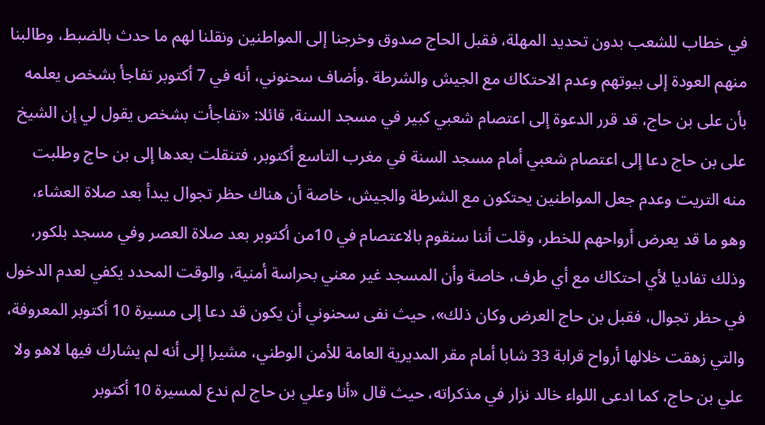في خطاب للشعب بدون تحديد المهلة، فقبل الحاج صدوق وخرجنا إلى المواطنين ونقلنا لهم ما حدث بالضبط، وطالبنا منهم العودة إلى بيوتهم وعدم الاحتكاك مع الجيش والشرطة .وأضاف سحنوني، أنه في 7 أكتوبر تفاجأ بشخص يعلمه بأن على بن حاج، قد قرر الدعوة إلى اعتصام شعبي كبير في مسجد السنة، قائلا: «تفاجأت بشخص يقول لي إن الشيخ على بن حاج دعا إلى اعتصام شعبي أمام مسجد السنة في مغرب التاسع أكتوبر، فتنقلت بعدها إلى بن حاج وطلبت منه التريت وعدم جعل المواطنين يحتكون مع الشرطة والجيش، خاصة أن هناك حظر تجوال يبدأ بعد صلاة العشاء، وهو ما قد يعرض أرواحهم للخطر، وقلت أننا سنقوم بالاعتصام في 10من أكتوبر بعد صلاة العصر وفي مسجد بلكور، وذلك تفاديا لأي احتكاك مع أي طرف، خاصة وأن المسجد غير معني بحراسة أمنية، والوقت المحدد يكفي لعدم الدخول في حظر تجوال، فقبل بن حاج العرض وكان ذلك»، حيث نفى سحنوني أن يكون قد دعا إلى مسيرة 10 أكتوبر المعروفة، والتي زهقت خلالها أرواح قرابة 33 شابا أمام مقر المديرية العامة للأمن الوطني، مشيرا إلى أنه لم يشارك فيها لاهو ولا علي بن حاج، كما ادعى اللواء خالد نزار في مذكراته، حيث قال «أنا وعلي بن حاج لم ندع لمسيرة 10 أكتوبر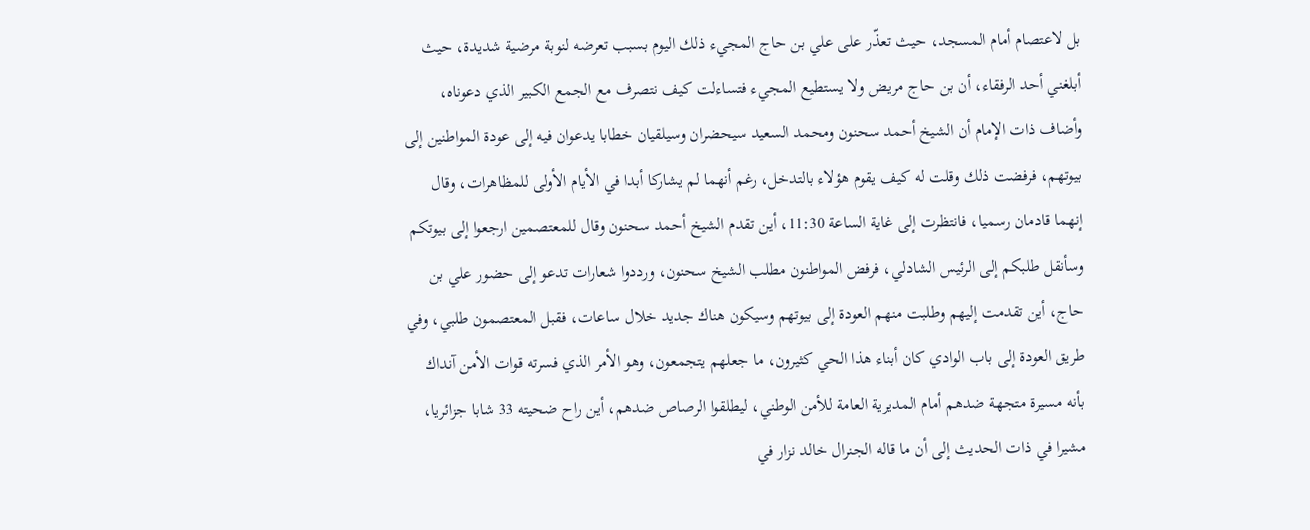بل لاعتصام أمام المسجد، حيث تعذّر على علي بن حاج المجيء ذلك اليوم بسبب تعرضه لنوبة مرضية شديدة، حيث أبلغني أحد الرفقاء، أن بن حاج مريض ولا يستطيع المجيء فتساءلت كيف نتصرف مع الجمع الكبير الذي دعوناه، وأضاف ذات الإمام أن الشيخ أحمد سحنون ومحمد السعيد سيحضران وسيلقيان خطابا يدعوان فيه إلى عودة المواطنين إلى بيوتهم، فرفضت ذلك وقلت له كيف يقوم هؤلاء بالتدخل، رغم أنهما لم يشاركا أبدا في الأيام الأولى للمظاهرات، وقال إنهما قادمان رسميا، فانتظرت إلى غاية الساعة 11:30، أين تقدم الشيخ أحمد سحنون وقال للمعتصمين ارجعوا إلى بيوتكم وسأنقل طلبكم إلى الرئيس الشادلي، فرفض المواطنون مطلب الشيخ سحنون، ورددوا شعارات تدعو إلى حضور علي بن حاج، أين تقدمت إليهم وطلبت منهم العودة إلى بيوتهم وسيكون هناك جديد خلال ساعات، فقبل المعتصمون طلبي، وفي طريق العودة إلى باب الوادي كان أبناء هذا الحي كثيرون، ما جعلهم يتجمعون، وهو الأمر الذي فسرته قوات الأمن آنداك بأنه مسيرة متجهة ضدهم أمام المديرية العامة للأمن الوطني، ليطلقوا الرصاص ضدهم، أين راح ضحيته 33 شابا جزائريا، مشيرا في ذات الحديث إلى أن ما قاله الجنرال خالد نزار في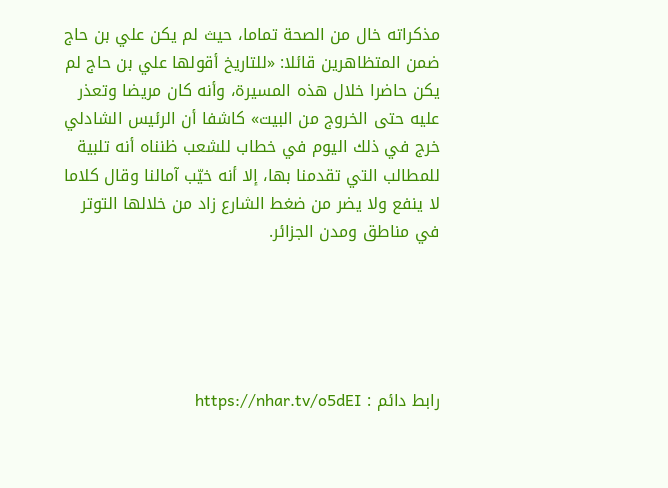مذكراته خال من الصحة تماما، حيث لم يكن علي بن حاج ضمن المتظاهرين قائلا: «للتاريخ أقولها علي بن حاج لم يكن حاضرا خلال هذه المسيرة، وأنه كان مريضا وتعذر عليه حتى الخروج من البيت» كاشفا أن الرئيس الشادلي خرج في ذلك اليوم في خطاب للشعب ظنناه أنه تلبية للمطالب التي تقدمنا بها، إلا أنه خيّب آمالنا وقال كلاما لا ينفع ولا يضر من ضغط الشارع زاد من خلالها التوتر في مناطق ومدن الجزائر.





رابط دائم : https://nhar.tv/o5dEI